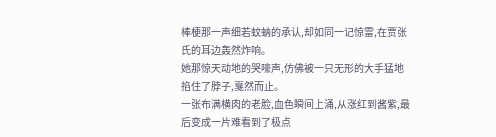棒梗那一声细若蚊蚋的承认,却如同一记惊雷,在贾张氏的耳边轰然炸响。
她那惊天动地的哭嚎声,仿佛被一只无形的大手猛地掐住了脖子,戛然而止。
一张布满横肉的老脸,血色瞬间上涌,从涨红到酱紫,最后变成一片难看到了极点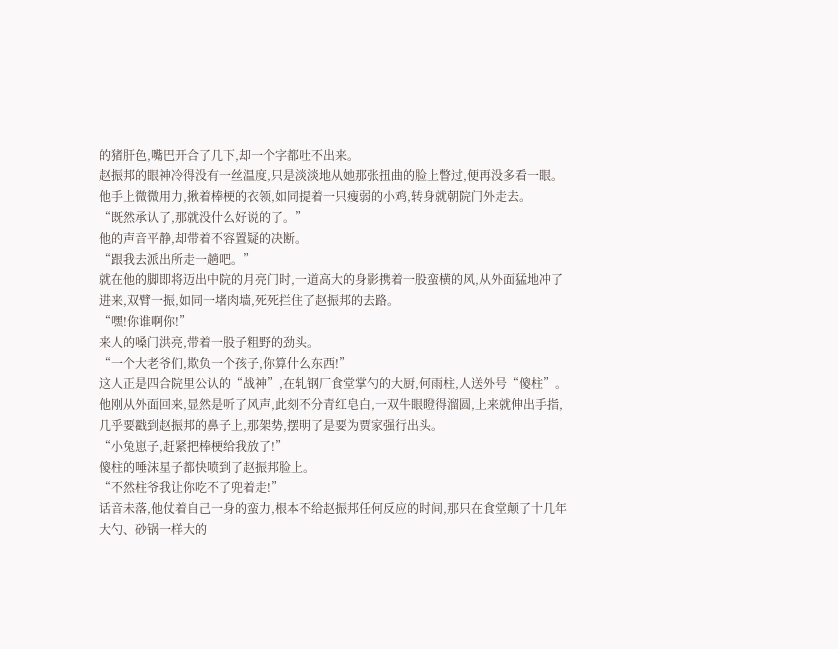的猪肝色,嘴巴开合了几下,却一个字都吐不出来。
赵振邦的眼神冷得没有一丝温度,只是淡淡地从她那张扭曲的脸上瞥过,便再没多看一眼。
他手上微微用力,揪着棒梗的衣领,如同提着一只瘦弱的小鸡,转身就朝院门外走去。
“既然承认了,那就没什么好说的了。”
他的声音平静,却带着不容置疑的决断。
“跟我去派出所走一趟吧。”
就在他的脚即将迈出中院的月亮门时,一道高大的身影携着一股蛮横的风,从外面猛地冲了进来,双臂一振,如同一堵肉墙,死死拦住了赵振邦的去路。
“嘿!你谁啊你!”
来人的嗓门洪亮,带着一股子粗野的劲头。
“一个大老爷们,欺负一个孩子,你算什么东西!”
这人正是四合院里公认的“战神”,在轧钢厂食堂掌勺的大厨,何雨柱,人送外号“傻柱”。
他刚从外面回来,显然是听了风声,此刻不分青红皂白,一双牛眼瞪得溜圆,上来就伸出手指,几乎要戳到赵振邦的鼻子上,那架势,摆明了是要为贾家强行出头。
“小兔崽子,赶紧把棒梗给我放了!”
傻柱的唾沫星子都快喷到了赵振邦脸上。
“不然柱爷我让你吃不了兜着走!”
话音未落,他仗着自己一身的蛮力,根本不给赵振邦任何反应的时间,那只在食堂颠了十几年大勺、砂锅一样大的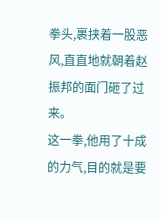拳头,裹挟着一股恶风,直直地就朝着赵振邦的面门砸了过来。
这一拳,他用了十成的力气,目的就是要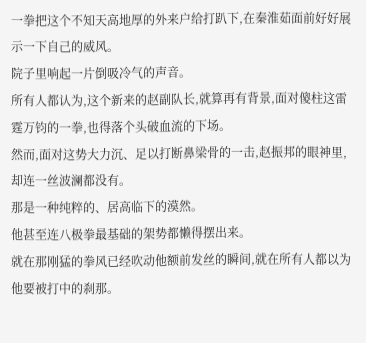一拳把这个不知天高地厚的外来户给打趴下,在秦淮茹面前好好展示一下自己的威风。
院子里响起一片倒吸冷气的声音。
所有人都认为,这个新来的赵副队长,就算再有背景,面对傻柱这雷霆万钧的一拳,也得落个头破血流的下场。
然而,面对这势大力沉、足以打断鼻梁骨的一击,赵振邦的眼神里,却连一丝波澜都没有。
那是一种纯粹的、居高临下的漠然。
他甚至连八极拳最基础的架势都懒得摆出来。
就在那刚猛的拳风已经吹动他额前发丝的瞬间,就在所有人都以为他要被打中的刹那。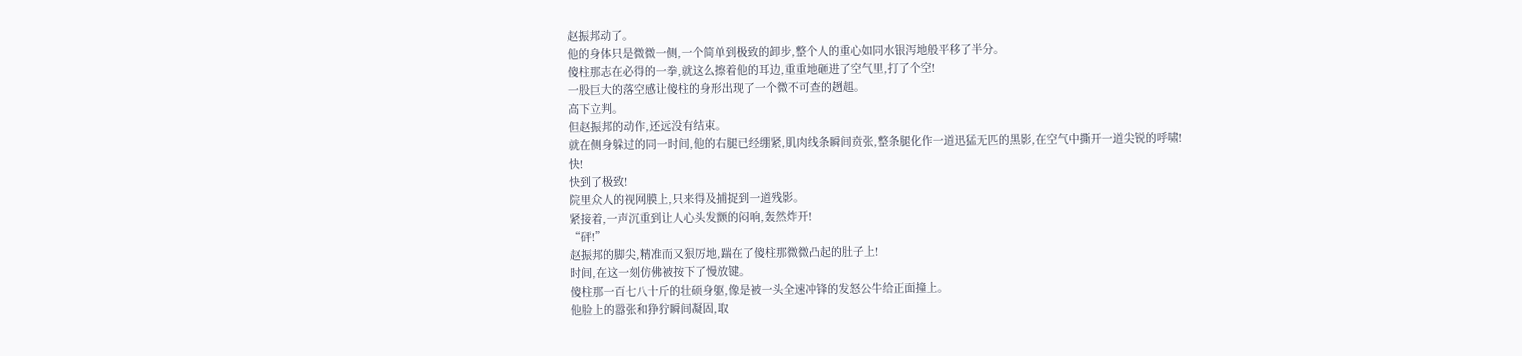赵振邦动了。
他的身体只是微微一侧,一个简单到极致的卸步,整个人的重心如同水银泻地般平移了半分。
傻柱那志在必得的一拳,就这么擦着他的耳边,重重地砸进了空气里,打了个空!
一股巨大的落空感让傻柱的身形出现了一个微不可查的趔趄。
高下立判。
但赵振邦的动作,还远没有结束。
就在侧身躲过的同一时间,他的右腿已经绷紧,肌肉线条瞬间贲张,整条腿化作一道迅猛无匹的黑影,在空气中撕开一道尖锐的呼啸!
快!
快到了极致!
院里众人的视网膜上,只来得及捕捉到一道残影。
紧接着,一声沉重到让人心头发颤的闷响,轰然炸开!
“砰!”
赵振邦的脚尖,精准而又狠厉地,踹在了傻柱那微微凸起的肚子上!
时间,在这一刻仿佛被按下了慢放键。
傻柱那一百七八十斤的壮硕身躯,像是被一头全速冲锋的发怒公牛给正面撞上。
他脸上的嚣张和狰狞瞬间凝固,取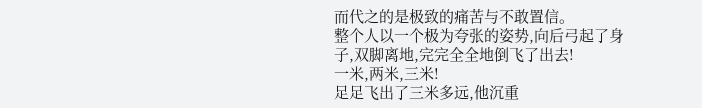而代之的是极致的痛苦与不敢置信。
整个人以一个极为夸张的姿势,向后弓起了身子,双脚离地,完完全全地倒飞了出去!
一米,两米,三米!
足足飞出了三米多远,他沉重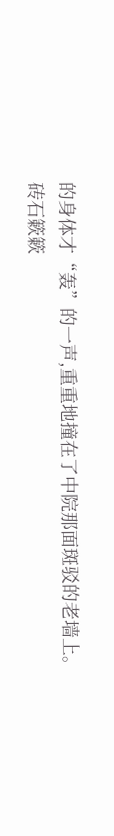的身体才“轰”的一声,重重地撞在了中院那面斑驳的老墙上。
砖石簌簌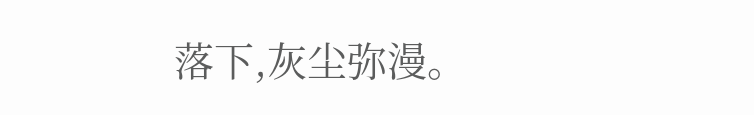落下,灰尘弥漫。